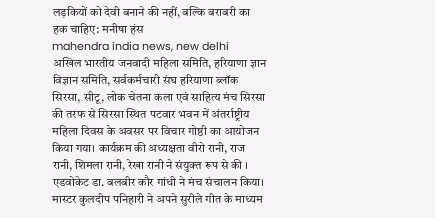लड़कियों को देवी बनाने की नहीं, बल्कि बराबरी का हक चाहिए: मनीषा हंस
mahendra india news, new delhi
अखिल भारतीय जनवादी महिला समिति, हरियाणा ज्ञान विज्ञान समिति, सर्वकर्मचारी संघ हरियाणा ब्लॉक सिरसा, सीटू, लोक चेतना कला एवं साहित्य मंच सिरसा की तरफ से सिरसा स्थित पटवार भवन में अंतर्राष्ट्रीय महिला दिवस के अवसर पर विचार गोष्ठी का आयोजन किया गया। कार्यक्रम की अध्यक्षता वीरो रानी, राज रानी, शिमला रानी, रेखा रानी ने संयुक्त रूप से की । एडवोकेट डा. बलबीर कौर गांधी ने मंच संचालन किया। मास्टर कुलदीप पनिहारी ने अपने सुरीले गीत के माध्यम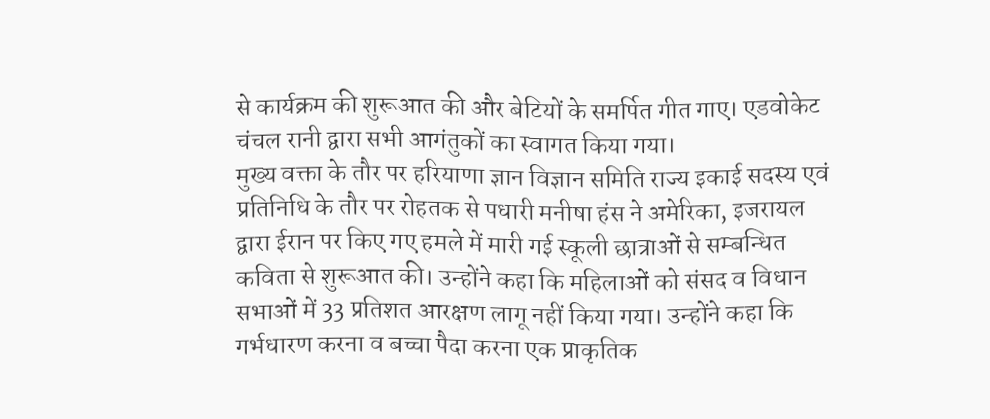से कार्यक्रम की शुरूआत की और बेटियों के समर्पित गीत गाए। एडवोकेट चंचल रानी द्वारा सभी आगंतुकों का स्वागत किया गया।
मुख्य वक्ता के तौर पर हरियाणा ज्ञान विज्ञान समिति राज्य इकाई सदस्य एवं प्रतिनिधि के तौर पर रोहतक से पधारी मनीषा हंस ने अमेरिका, इजरायल द्वारा ईरान पर किए गए हमले में मारी गई स्कूली छात्राओं से सम्बन्धित कविता से शुरूआत की। उन्होंने कहा कि महिलाओं को संसद व विधान सभाओं में 33 प्रतिशत आरक्षण लागू नहीं किया गया। उन्होंने कहा कि गर्भधारण करना व बच्चा पैदा करना एक प्राकृतिक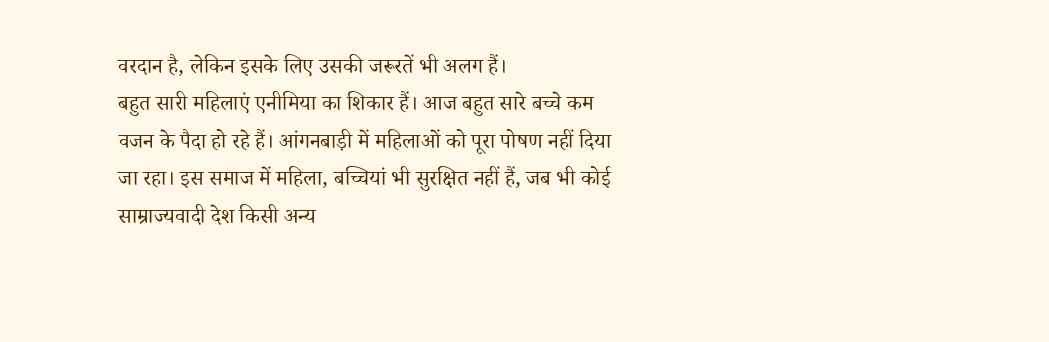वरदान है, लेकिन इसके लिए उसकी जरूरतें भी अलग हैं।
बहुत सारी महिलाएं एनीमिया का शिकार हैं। आज बहुत सारे बच्चे कम वजन के पैदा हो रहे हैं। आंगनबाड़ी में महिलाओं को पूरा पोषण नहीं दिया जा रहा। इस समाज में महिला, बच्चियां भी सुरक्षित नहीं हैं, जब भी कोई साम्राज्यवादी देश किसी अन्य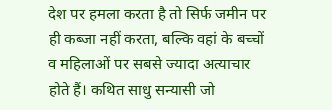देश पर हमला करता है तो सिर्फ जमीन पर ही कब्जा नहीं करता, बल्कि वहां के बच्चों व महिलाओं पर सबसे ज्यादा अत्याचार होते हैं। कथित साधु सन्यासी जो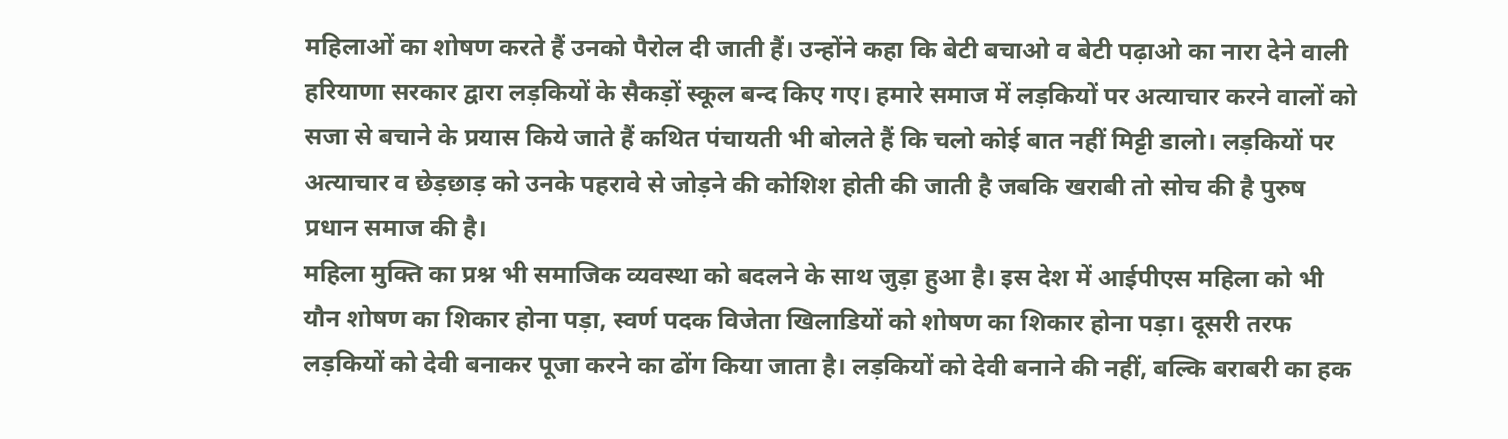महिलाओं का शोषण करते हैं उनको पैरोल दी जाती हैं। उन्होंने कहा कि बेटी बचाओ व बेटी पढ़ाओ का नारा देने वाली हरियाणा सरकार द्वारा लड़कियों के सैकड़ों स्कूल बन्द किए गए। हमारे समाज में लड़कियों पर अत्याचार करने वालों को सजा से बचाने के प्रयास किये जाते हैं कथित पंचायती भी बोलते हैं कि चलो कोई बात नहीं मिट्टी डालो। लड़कियों पर अत्याचार व छेड़छाड़ को उनके पहरावे से जोड़ने की कोशिश होती की जाती है जबकि खराबी तो सोच की है पुरुष प्रधान समाज की है।
महिला मुक्ति का प्रश्न भी समाजिक व्यवस्था को बदलने के साथ जुड़ा हुआ है। इस देश में आईपीएस महिला को भी यौन शोषण का शिकार होना पड़ा, स्वर्ण पदक विजेता खिलाडियों को शोषण का शिकार होना पड़ा। दूसरी तरफ लड़कियों को देवी बनाकर पूजा करने का ढोंग किया जाता है। लड़कियों को देवी बनाने की नहीं, बल्कि बराबरी का हक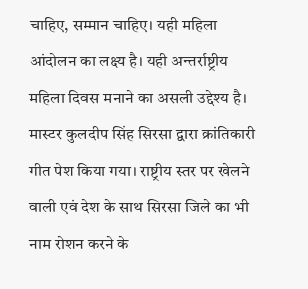चाहिए, सम्मान चाहिए। यही महिला आंदोलन का लक्ष्य है। यही अन्तर्राष्ट्रीय महिला दिवस मनाने का असली उद्देश्य है। मास्टर कुलदीप सिंह सिरसा द्वारा क्रांतिकारी गीत पेश किया गया। राष्ट्रीय स्तर पर खेलने वाली एवं देश के साथ सिरसा जिले का भी नाम रोशन करने के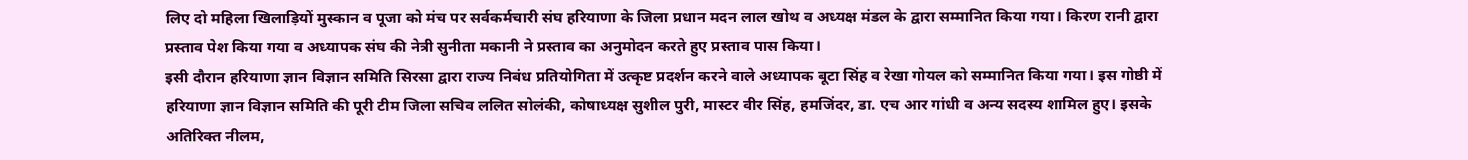लिए दो महिला खिलाड़ियों मुस्कान व पूजा को मंच पर सर्वकर्मचारी संघ हरियाणा के जिला प्रधान मदन लाल खोथ व अध्यक्ष मंडल के द्वारा सम्मानित किया गया। किरण रानी द्वारा प्रस्ताव पेश किया गया व अध्यापक संघ की नेत्री सुनीता मकानी ने प्रस्ताव का अनुमोदन करते हुए प्रस्ताव पास किया।
इसी दौरान हरियाणा ज्ञान विज्ञान समिति सिरसा द्वारा राज्य निबंध प्रतियोगिता में उत्कृष्ट प्रदर्शन करने वाले अध्यापक बूटा सिंह व रेखा गोयल को सम्मानित किया गया। इस गोष्ठी में हरियाणा ज्ञान विज्ञान समिति की पूरी टीम जिला सचिव ललित सोलंकी, कोषाध्यक्ष सुशील पुरी, मास्टर वीर सिंह, हमजिंदर, डा. एच आर गांधी व अन्य सदस्य शामिल हुए। इसके अतिरिक्त नीलम,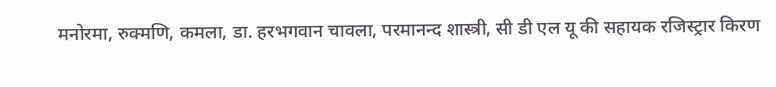मनोरमा, रुक्मणि, कमला, डा. हरभगवान चावला, परमानन्द शास्त्री, सी डी एल यू की सहायक रजिस्ट्रार किरण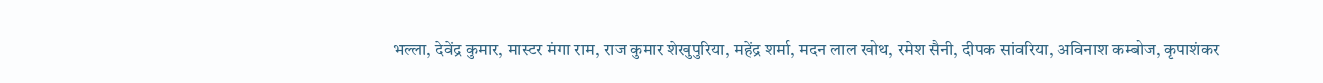भल्ला, देवेंद्र कुमार, मास्टर मंगा राम, राज कुमार शेखुपुरिया, महेंद्र शर्मा, मदन लाल खोथ, रमेश सैनी, दीपक सांवरिया, अविनाश कम्बोज, कृपाशंकर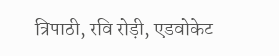त्रिपाठी, रवि रोड़ी, एडवोकेट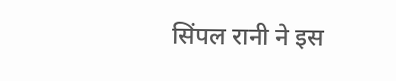सिंपल रानी ने इस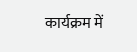कार्यक्रम में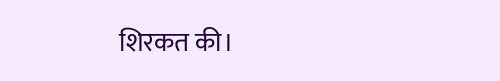शिरकत की।